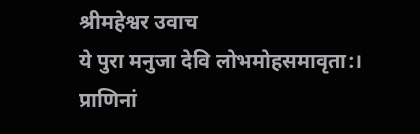श्रीमहेश्वर उवाच
ये पुरा मनुजा देवि लोभमोहसमावृता:।
प्राणिनां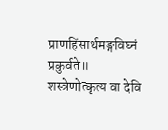प्राणहिंसार्थमङ्गविघ्नं प्रकुर्वते॥
शस्त्रेणोत्कृत्य वा देवि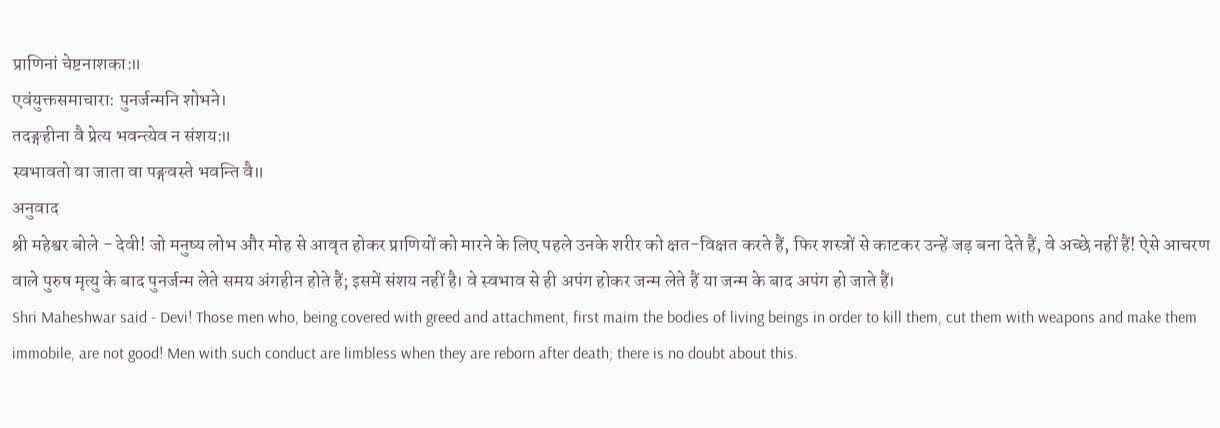प्राणिनां चेष्टनाशका:॥
एवंयुक्तसमाचारा: पुनर्जन्मनि शोभने।
तदङ्गहीना वै प्रेत्य भवन्त्येव न संशय:॥
स्वभावतो वा जाता वा पङ्गवस्ते भवन्ति वै॥
अनुवाद
श्री महेश्वर बोले - देवी! जो मनुष्य लोभ और मोह से आवृत होकर प्राणियों को मारने के लिए पहले उनके शरीर को क्षत-विक्षत करते हैं, फिर शस्त्रों से काटकर उन्हें जड़ बना देते हैं, वे अच्छे नहीं हैं! ऐसे आचरण वाले पुरुष मृत्यु के बाद पुनर्जन्म लेते समय अंगहीन होते हैं; इसमें संशय नहीं है। वे स्वभाव से ही अपंग होकर जन्म लेते हैं या जन्म के बाद अपंग हो जाते हैं।
Shri Maheshwar said - Devi! Those men who, being covered with greed and attachment, first maim the bodies of living beings in order to kill them, cut them with weapons and make them immobile, are not good! Men with such conduct are limbless when they are reborn after death; there is no doubt about this.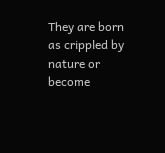They are born as crippled by nature or become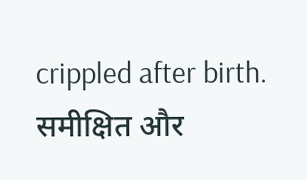crippled after birth.
समीक्षित और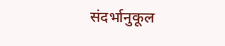संदर्भानुकूल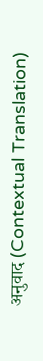अनुवाद (Contextual Translation)